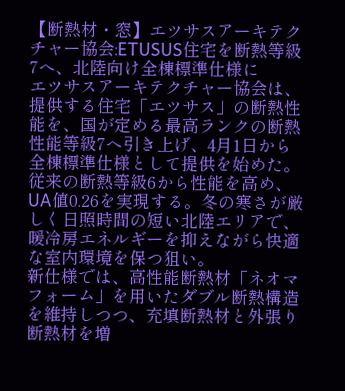【断熱材・窓】エツサスアーキテクチャー協会:ETUSUS住宅を断熱等級7へ、北陸向け全棟標準仕様に
エツサスアーキテクチャー協会は、提供する住宅「エツサス」の断熱性能を、国が定める最高ランクの断熱性能等級7へ引き上げ、4月1日から全棟標準仕様として提供を始めた。従来の断熱等級6から性能を高め、UA値0.26を実現する。冬の寒さが厳しく日照時間の短い北陸エリアで、暖冷房エネルギーを抑えながら快適な室内環境を保つ狙い。
新仕様では、高性能断熱材「ネオマフォーム」を用いたダブル断熱構造を維持しつつ、充填断熱材と外張り断熱材を増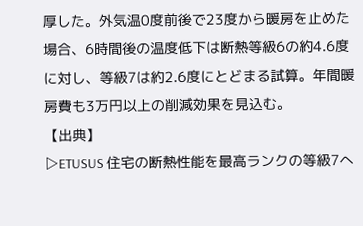厚した。外気温0度前後で23度から暖房を止めた場合、6時間後の温度低下は断熱等級6の約4.6度に対し、等級7は約2.6度にとどまる試算。年間暖房費も3万円以上の削減効果を見込む。
【出典】
▷ETUSUS 住宅の断熱性能を最高ランクの等級7へ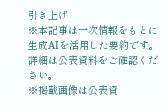引き上げ
※本記事は一次情報をもとに生成AIを活用した要約です。詳細は公表資料をご確認ください。
※掲載画像は公表資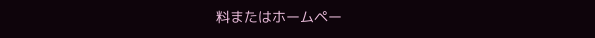料またはホームペー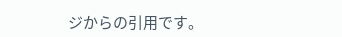ジからの引用です。